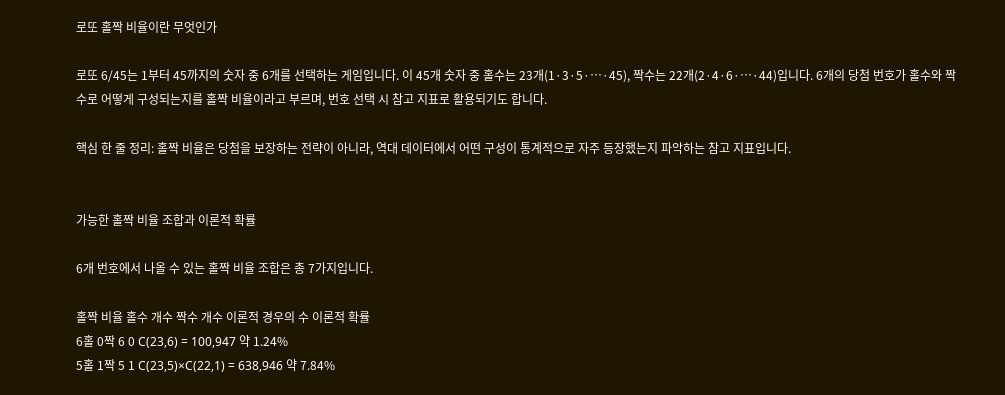로또 홀짝 비율이란 무엇인가

로또 6/45는 1부터 45까지의 숫자 중 6개를 선택하는 게임입니다. 이 45개 숫자 중 홀수는 23개(1·3·5·…·45), 짝수는 22개(2·4·6·…·44)입니다. 6개의 당첨 번호가 홀수와 짝수로 어떻게 구성되는지를 홀짝 비율이라고 부르며, 번호 선택 시 참고 지표로 활용되기도 합니다.

핵심 한 줄 정리: 홀짝 비율은 당첨을 보장하는 전략이 아니라, 역대 데이터에서 어떤 구성이 통계적으로 자주 등장했는지 파악하는 참고 지표입니다.


가능한 홀짝 비율 조합과 이론적 확률

6개 번호에서 나올 수 있는 홀짝 비율 조합은 총 7가지입니다.

홀짝 비율 홀수 개수 짝수 개수 이론적 경우의 수 이론적 확률
6홀 0짝 6 0 C(23,6) = 100,947 약 1.24%
5홀 1짝 5 1 C(23,5)×C(22,1) = 638,946 약 7.84%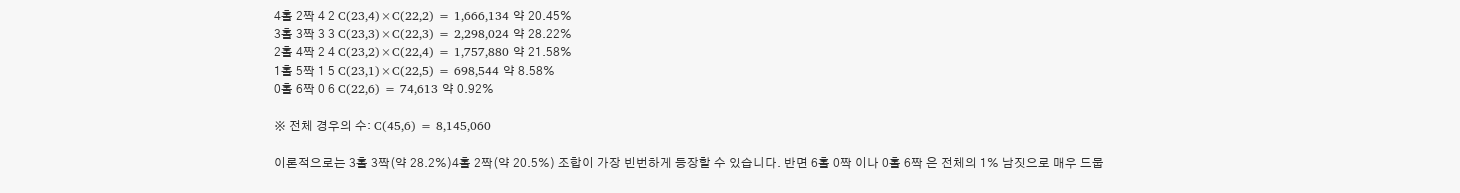4홀 2짝 4 2 C(23,4)×C(22,2) = 1,666,134 약 20.45%
3홀 3짝 3 3 C(23,3)×C(22,3) = 2,298,024 약 28.22%
2홀 4짝 2 4 C(23,2)×C(22,4) = 1,757,880 약 21.58%
1홀 5짝 1 5 C(23,1)×C(22,5) = 698,544 약 8.58%
0홀 6짝 0 6 C(22,6) = 74,613 약 0.92%

※ 전체 경우의 수: C(45,6) = 8,145,060

이론적으로는 3홀 3짝(약 28.2%)4홀 2짝(약 20.5%) 조합이 가장 빈번하게 등장할 수 있습니다. 반면 6홀 0짝 이나 0홀 6짝 은 전체의 1% 남짓으로 매우 드뭅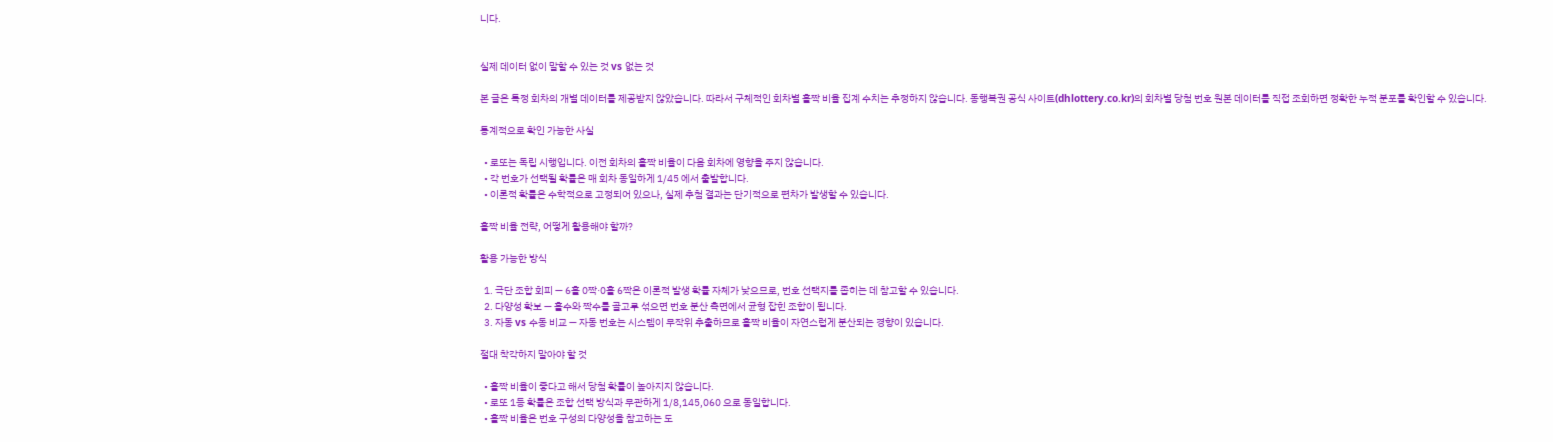니다.


실제 데이터 없이 말할 수 있는 것 vs 없는 것

본 글은 특정 회차의 개별 데이터를 제공받지 않았습니다. 따라서 구체적인 회차별 홀짝 비율 집계 수치는 추정하지 않습니다. 동행복권 공식 사이트(dhlottery.co.kr)의 회차별 당첨 번호 원본 데이터를 직접 조회하면 정확한 누적 분포를 확인할 수 있습니다.

통계적으로 확인 가능한 사실

  • 로또는 독립 시행입니다. 이전 회차의 홀짝 비율이 다음 회차에 영향을 주지 않습니다.
  • 각 번호가 선택될 확률은 매 회차 동일하게 1/45 에서 출발합니다.
  • 이론적 확률은 수학적으로 고정되어 있으나, 실제 추첨 결과는 단기적으로 편차가 발생할 수 있습니다.

홀짝 비율 전략, 어떻게 활용해야 할까?

활용 가능한 방식

  1. 극단 조합 회피 — 6홀 0짝·0홀 6짝은 이론적 발생 확률 자체가 낮으므로, 번호 선택지를 좁히는 데 참고할 수 있습니다.
  2. 다양성 확보 — 홀수와 짝수를 골고루 섞으면 번호 분산 측면에서 균형 잡힌 조합이 됩니다.
  3. 자동 vs 수동 비교 — 자동 번호는 시스템이 무작위 추출하므로 홀짝 비율이 자연스럽게 분산되는 경향이 있습니다.

절대 착각하지 말아야 할 것

  • 홀짝 비율이 좋다고 해서 당첨 확률이 높아지지 않습니다.
  • 로또 1등 확률은 조합 선택 방식과 무관하게 1/8,145,060 으로 동일합니다.
  • 홀짝 비율은 번호 구성의 다양성을 참고하는 도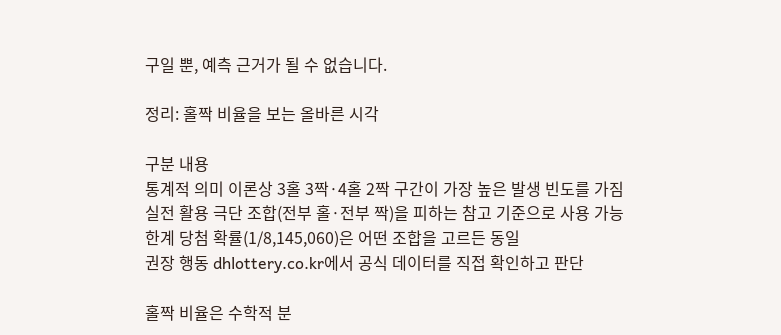구일 뿐, 예측 근거가 될 수 없습니다.

정리: 홀짝 비율을 보는 올바른 시각

구분 내용
통계적 의미 이론상 3홀 3짝·4홀 2짝 구간이 가장 높은 발생 빈도를 가짐
실전 활용 극단 조합(전부 홀·전부 짝)을 피하는 참고 기준으로 사용 가능
한계 당첨 확률(1/8,145,060)은 어떤 조합을 고르든 동일
권장 행동 dhlottery.co.kr에서 공식 데이터를 직접 확인하고 판단

홀짝 비율은 수학적 분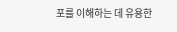포를 이해하는 데 유용한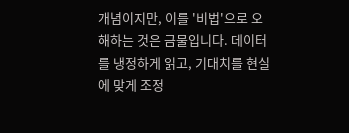개념이지만, 이를 '비법'으로 오해하는 것은 금물입니다. 데이터를 냉정하게 읽고, 기대치를 현실에 맞게 조정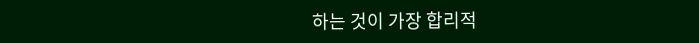하는 것이 가장 합리적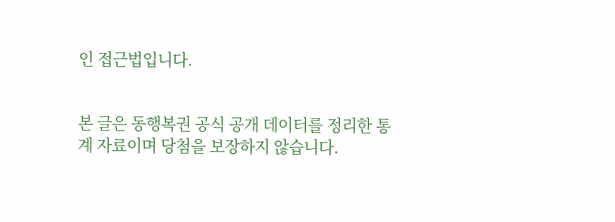인 접근법입니다.


본 글은 동행복권 공식 공개 데이터를 정리한 통계 자료이며 당첨을 보장하지 않습니다.